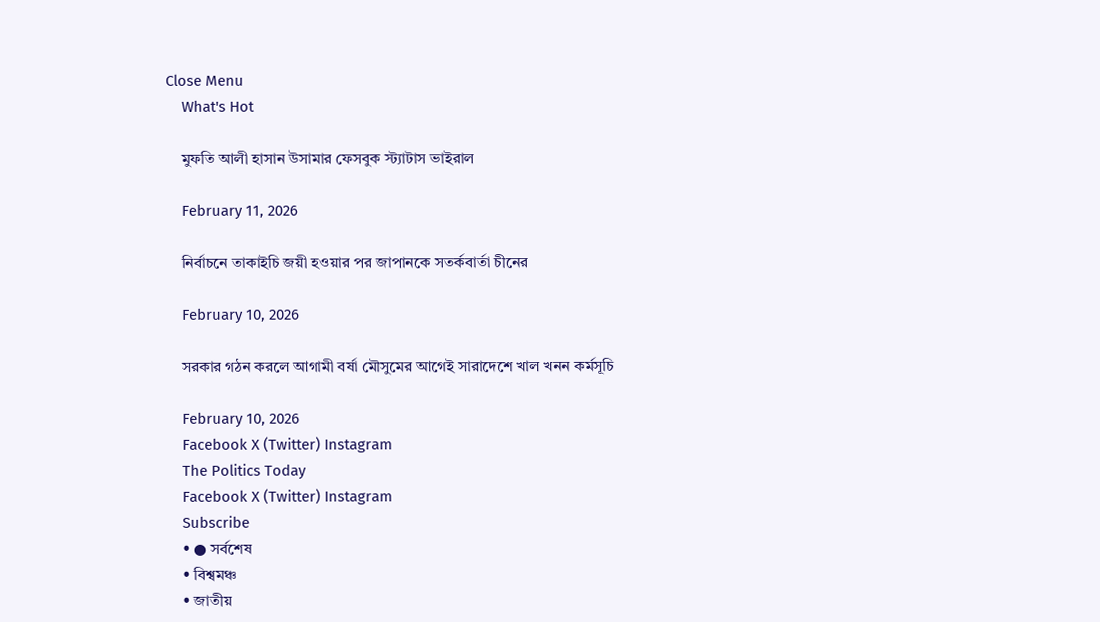Close Menu
    What's Hot

    মুফতি আলী হাসান উসামার ফেসবুক স্ট্যাটাস ভাইরাল

    February 11, 2026

    নির্বাচনে তাকাইচি জয়ী হওয়ার পর জাপানকে সতর্কবার্তা চীনের

    February 10, 2026

    সরকার গঠন করলে আগামী বর্ষা মৌসুমের আগেই সারাদেশে খাল খনন কর্মসূচি

    February 10, 2026
    Facebook X (Twitter) Instagram
    The Politics Today
    Facebook X (Twitter) Instagram
    Subscribe
    • ● সর্বশেষ
    • বিশ্বমঞ্চ
    • জাতীয়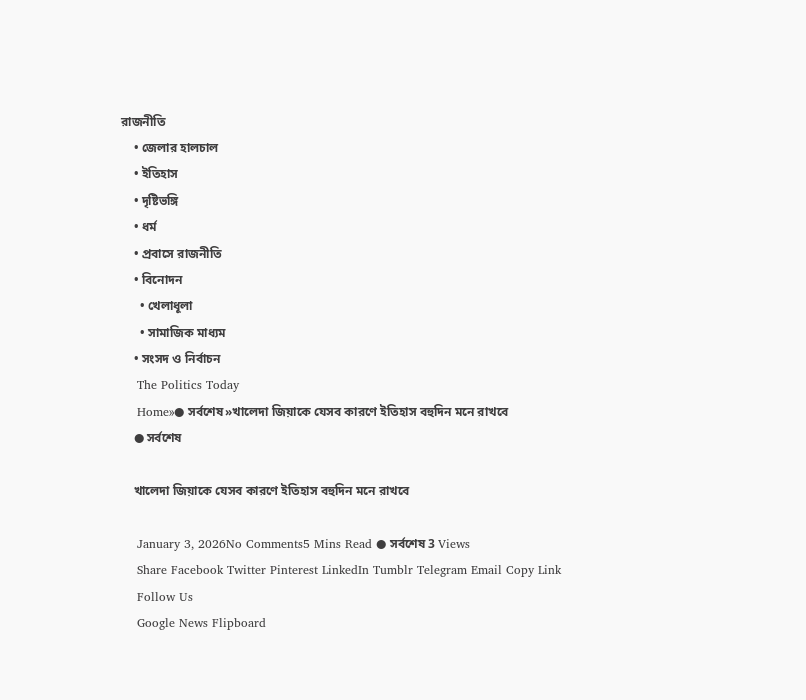রাজনীতি
    • জেলার হালচাল
    • ইতিহাস
    • দৃষ্টিভঙ্গি
    • ধর্ম
    • প্রবাসে রাজনীতি
    • বিনোদন
      • খেলাধূলা
      • সামাজিক মাধ্যম
    • সংসদ ও নির্বাচন
    The Politics Today
    Home»● সর্বশেষ»খালেদা জিয়াকে যেসব কারণে ইতিহাস বহুদিন মনে রাখবে
    ● সর্বশেষ

    খালেদা জিয়াকে যেসব কারণে ইতিহাস বহুদিন মনে রাখবে

    January 3, 2026No Comments5 Mins Read ● সর্বশেষ 3 Views
    Share Facebook Twitter Pinterest LinkedIn Tumblr Telegram Email Copy Link
    Follow Us
    Google News Flipboard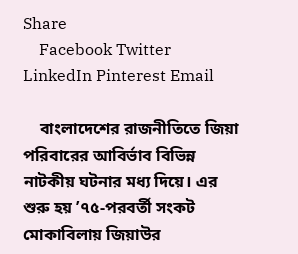Share
    Facebook Twitter LinkedIn Pinterest Email

    বাংলাদেশের রাজনীতিতে জিয়া পরিবারের আবির্ভাব বিভিন্ন নাটকীয় ঘটনার মধ্য দিয়ে। এর শুরু হয় ’৭৫-পরবর্তী সংকট মোকাবিলায় জিয়াউর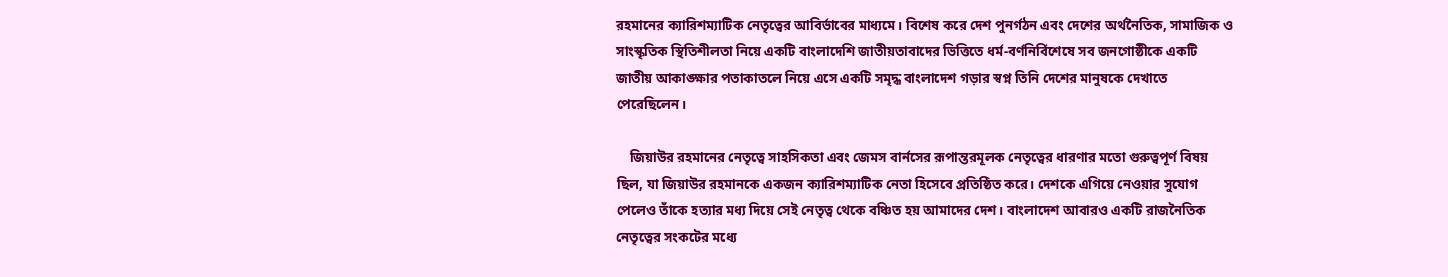রহমানের ক্যারিশম্যাটিক নেতৃত্বের আবির্ভাবের মাধ্যমে। বিশেষ করে দেশ পুনর্গঠন এবং দেশের অর্থনৈতিক, সামাজিক ও সাংস্কৃতিক স্থিতিশীলতা নিয়ে একটি বাংলাদেশি জাতীয়তাবাদের ভিত্তিতে ধর্ম-বর্ণনির্বিশেষে সব জনগোষ্ঠীকে একটি জাতীয় আকাঙ্ক্ষার পতাকাতলে নিয়ে এসে একটি সমৃদ্ধ বাংলাদেশ গড়ার স্বপ্ন তিনি দেশের মানুষকে দেখাতে পেরেছিলেন।

    জিয়াউর রহমানের নেতৃত্বে সাহসিকতা এবং জেমস বার্নসের রূপান্তরমূলক নেতৃত্বের ধারণার মতো গুরুত্বপূর্ণ বিষয় ছিল, যা জিয়াউর রহমানকে একজন ক্যারিশম্যাটিক নেতা হিসেবে প্রতিষ্ঠিত করে। দেশকে এগিয়ে নেওয়ার সুযোগ পেলেও তাঁকে হত্যার মধ্য দিয়ে সেই নেতৃত্ব থেকে বঞ্চিত হয় আমাদের দেশ। বাংলাদেশ আবারও একটি রাজনৈতিক নেতৃত্বের সংকটের মধ্যে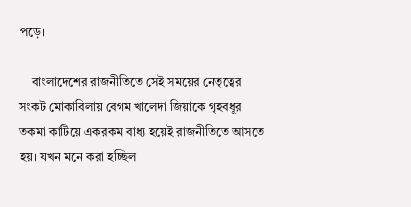পড়ে।

    বাংলাদেশের রাজনীতিতে সেই সময়ের নেতৃত্বের সংকট মোকাবিলায় বেগম খালেদা জিয়াকে গৃহবধূর তকমা কাটিয়ে একরকম বাধ্য হয়েই রাজনীতিতে আসতে হয়। যখন মনে করা হচ্ছিল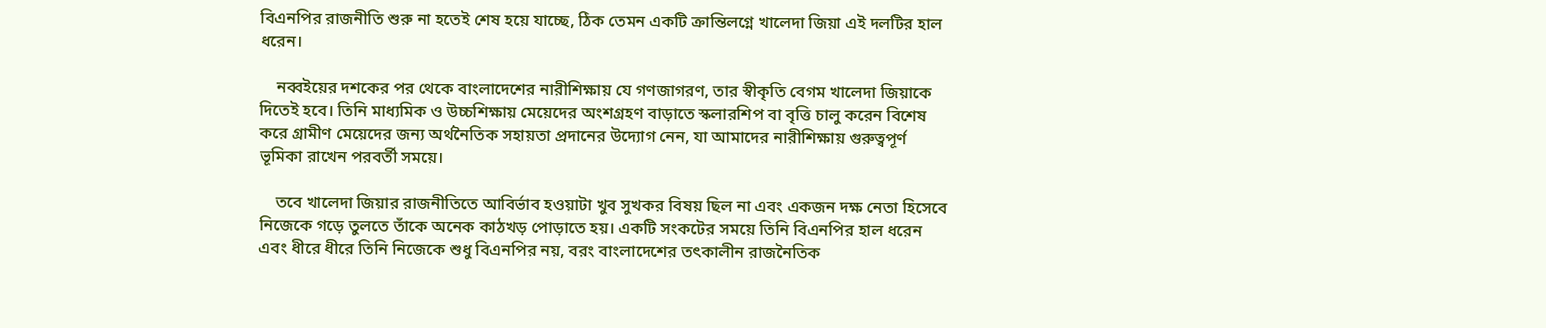বিএনপির রাজনীতি শুরু না হতেই শেষ হয়ে যাচ্ছে, ঠিক তেমন একটি ক্রান্তিলগ্নে খালেদা জিয়া এই দলটির হাল ধরেন।

    নব্বইয়ের দশকের পর থেকে বাংলাদেশের নারীশিক্ষায় যে গণজাগরণ, তার স্বীকৃতি বেগম খালেদা জিয়াকে দিতেই হবে। তিনি মাধ্যমিক ও উচ্চশিক্ষায় মেয়েদের অংশগ্রহণ বাড়াতে স্কলারশিপ বা বৃত্তি চালু করেন বিশেষ করে গ্রামীণ মেয়েদের জন্য অর্থনৈতিক সহায়তা প্রদানের উদ্যোগ নেন, যা আমাদের নারীশিক্ষায় গুরুত্বপূর্ণ ভূমিকা রাখেন পরবর্তী সময়ে।

    তবে খালেদা জিয়ার রাজনীতিতে আবির্ভাব হওয়াটা খুব সুখকর বিষয় ছিল না এবং একজন দক্ষ নেতা হিসেবে নিজেকে গড়ে তুলতে তাঁকে অনেক কাঠখড় পোড়াতে হয়। একটি সংকটের সময়ে তিনি বিএনপির হাল ধরেন এবং ধীরে ধীরে তিনি নিজেকে শুধু বিএনপির নয়, বরং বাংলাদেশের তৎকালীন রাজনৈতিক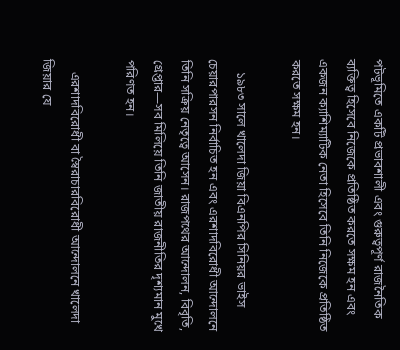পটভূমিতে একটি প্রভাবশালী এবং গুরুত্বপূর্ণ রাজনৈতিক ব্যক্তিত্ব হিসেবে নিজেকে প্রতিষ্ঠিত করতে সক্ষম হন এবং একজন ক্যাশিম্যাটিক নেতা হিসেবে তিনি নিজেকে প্রতিষ্ঠিত করতে সক্ষম হন।

    ১৯৮৩ সালে খালেদা জিয়া বিএনপির সিনিয়র ভাইস চেয়ারপারসন নির্বাচিত হন এবং এরশাদবিরোধী আন্দোলনে তিনি সক্রিয় নেতৃত্বে আসেন। রাজপথের আন্দোলন, বিবৃতি, গ্রেপ্তার—সব মিলিয়ে তিনি জাতীয় রাজনীতির দৃশ্যমান মুখে পরিণত হন।

    এরশাদবিরোধী বা স্বৈরাচারবিরোধী আন্দোলনে খালেদা জিয়ার যে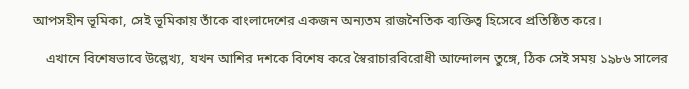আপসহীন ভূমিকা, সেই ভূমিকায় তাঁকে বাংলাদেশের একজন অন্যতম রাজনৈতিক ব্যক্তিত্ব হিসেবে প্রতিষ্ঠিত করে।

    এখানে বিশেষভাবে উল্লেখ্য, যখন আশির দশকে বিশেষ করে স্বৈরাচারবিরোধী আন্দোলন তুঙ্গে, ঠিক সেই সময় ১৯৮৬ সালের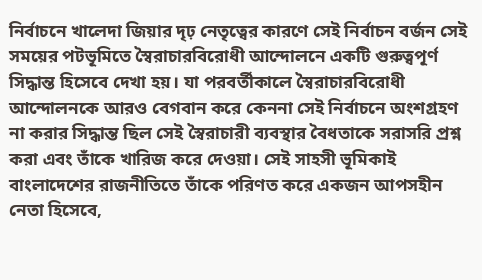নির্বাচনে খালেদা জিয়ার দৃঢ় নেতৃত্বের কারণে সেই নির্বাচন বর্জন সেই সময়ের পটভূমিতে স্বৈরাচারবিরোধী আন্দোলনে একটি গুরুত্বপূর্ণ সিদ্ধান্ত হিসেবে দেখা হয়। যা পরবর্তীকালে স্বৈরাচারবিরোধী আন্দোলনকে আরও বেগবান করে কেননা সেই নির্বাচনে অংশগ্রহণ না করার সিদ্ধান্ত ছিল সেই স্বৈরাচারী ব্যবস্থার বৈধতাকে সরাসরি প্রশ্ন করা এবং তাঁকে খারিজ করে দেওয়া। সেই সাহসী ভূমিকাই বাংলাদেশের রাজনীতিতে তাঁকে পরিণত করে একজন আপসহীন নেতা হিসেবে,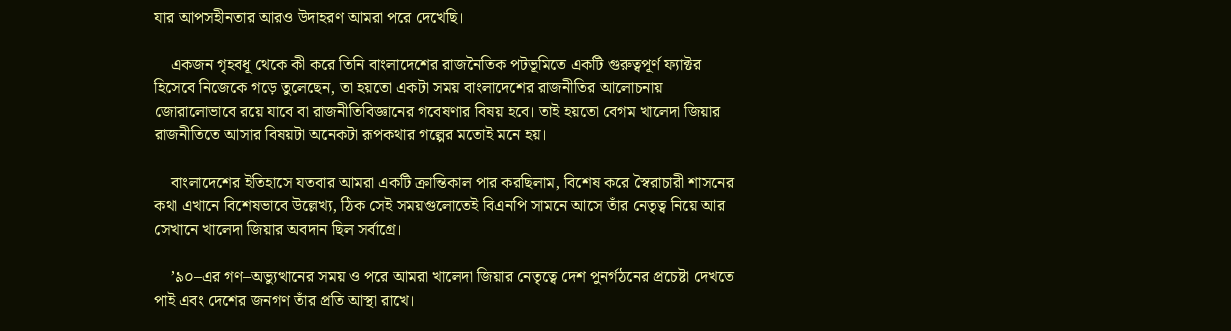যার আপসহীনতার আরও উদাহরণ আমরা পরে দেখেছি।

    একজন গৃহবধূ থেকে কী করে তিনি বাংলাদেশের রাজনৈতিক পটভূমিতে একটি গুরুত্বপূর্ণ ফ্যাক্টর হিসেবে নিজেকে গড়ে তুলেছেন, তা হয়তো একটা সময় বাংলাদেশের রাজনীতির আলোচনায় জোরালোভাবে রয়ে যাবে বা রাজনীতিবিজ্ঞানের গবেষণার বিষয় হবে। তাই হয়তো বেগম খালেদা জিয়ার রাজনীতিতে আসার বিষয়টা অনেকটা রূপকথার গল্পের মতোই মনে হয়।

    বাংলাদেশের ইতিহাসে যতবার আমরা একটি ক্রান্তিকাল পার করছিলাম, বিশেষ করে স্বৈরাচারী শাসনের কথা এখানে বিশেষভাবে উল্লেখ্য, ঠিক সেই সময়গুলোতেই বিএনপি সামনে আসে তাঁর নেতৃত্ব নিয়ে আর সেখানে খালেদা জিয়ার অবদান ছিল সর্বাগ্রে।

    ’৯০–এর গণ–অভ্যুত্থানের সময় ও পরে আমরা খালেদা জিয়ার নেতৃত্বে দেশ পুনর্গঠনের প্রচেষ্টা দেখতে পাই এবং দেশের জনগণ তাঁর প্রতি আস্থা রাখে।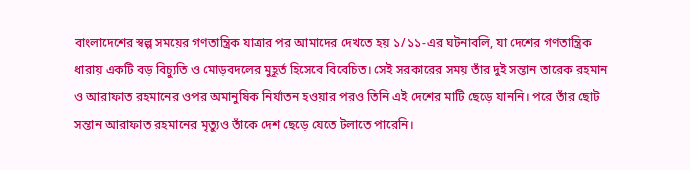বাংলাদেশের স্বল্প সময়ের গণতান্ত্রিক যাত্রার পর আমাদের দেখতে হয় ১/১১-এর ঘটনাবলি, যা দেশের গণতান্ত্রিক ধারায় একটি বড় বিচ্যুতি ও মোড়বদলের মুহূর্ত হিসেবে বিবেচিত। সেই সরকারের সময় তাঁর দুই সন্তান তারেক রহমান ও আরাফাত রহমানের ওপর অমানুষিক নির্যাতন হওয়ার পরও তিনি এই দেশের মাটি ছেড়ে যাননি। পরে তাঁর ছোট সন্তান আরাফাত রহমানের মৃত্যুও তাঁকে দেশ ছেড়ে যেতে টলাতে পারেনি।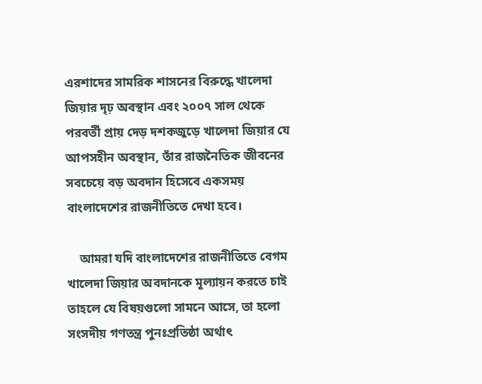এরশাদের সামরিক শাসনের বিরুদ্ধে খালেদা জিয়ার দৃঢ় অবস্থান এবং ২০০৭ সাল থেকে পরবর্তী প্রায় দেড় দশকজুড়ে খালেদা জিয়ার যে আপসহীন অবস্থান, তাঁর রাজনৈতিক জীবনের সবচেয়ে বড় অবদান হিসেবে একসময় বাংলাদেশের রাজনীতিতে দেখা হবে।

    আমরা যদি বাংলাদেশের রাজনীতিতে বেগম খালেদা জিয়ার অবদানকে মূল্যায়ন করতে চাই তাহলে যে বিষয়গুলো সামনে আসে, তা হলো সংসদীয় গণতন্ত্র পুনঃপ্রতিষ্ঠা অর্থাৎ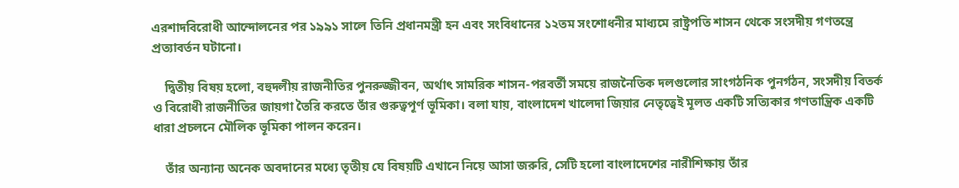এরশাদবিরোধী আন্দোলনের পর ১৯৯১ সালে তিনি প্রধানমন্ত্রী হন এবং সংবিধানের ১২তম সংশোধনীর মাধ্যমে রাষ্ট্রপতি শাসন থেকে সংসদীয় গণতন্ত্রে প্রত্যাবর্তন ঘটানো।

    দ্বিতীয় বিষয় হলো, বহুদলীয় রাজনীতির পুনরুজ্জীবন, অর্থাৎ সামরিক শাসন-পরবর্তী সময়ে রাজনৈতিক দলগুলোর সাংগঠনিক পুনর্গঠন, সংসদীয় বিতর্ক ও বিরোধী রাজনীতির জায়গা তৈরি করতে তাঁর গুরুত্বপূর্ণ ভূমিকা। বলা যায়, বাংলাদেশ খালেদা জিয়ার নেতৃত্বেই মূলত একটি সত্যিকার গণতান্ত্রিক একটি ধারা প্রচলনে মৌলিক ভূমিকা পালন করেন।

    তাঁর অন্যান্য অনেক অবদানের মধ্যে তৃতীয় যে বিষয়টি এখানে নিয়ে আসা জরুরি, সেটি হলো বাংলাদেশের নারীশিক্ষায় তাঁর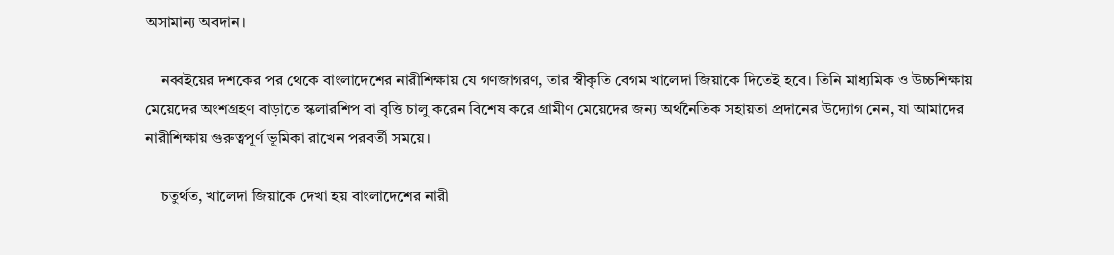অসামান্য অবদান।

    নব্বইয়ের দশকের পর থেকে বাংলাদেশের নারীশিক্ষায় যে গণজাগরণ, তার স্বীকৃতি বেগম খালেদা জিয়াকে দিতেই হবে। তিনি মাধ্যমিক ও উচ্চশিক্ষায় মেয়েদের অংশগ্রহণ বাড়াতে স্কলারশিপ বা বৃত্তি চালু করেন বিশেষ করে গ্রামীণ মেয়েদের জন্য অর্থনৈতিক সহায়তা প্রদানের উদ্যোগ নেন, যা আমাদের নারীশিক্ষায় গুরুত্বপূর্ণ ভূমিকা রাখেন পরবর্তী সময়ে।

    চতুর্থত, খালেদা জিয়াকে দেখা হয় বাংলাদেশের নারী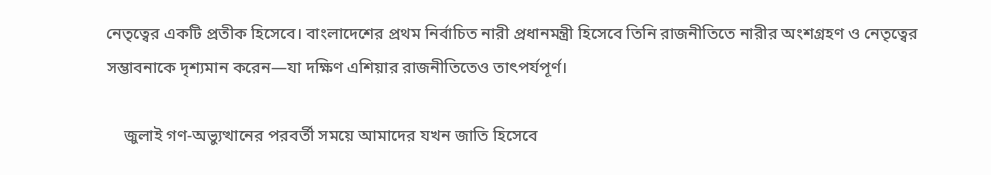নেতৃত্বের একটি প্রতীক হিসেবে। বাংলাদেশের প্রথম নির্বাচিত নারী প্রধানমন্ত্রী হিসেবে তিনি রাজনীতিতে নারীর অংশগ্রহণ ও নেতৃত্বের সম্ভাবনাকে দৃশ্যমান করেন—যা দক্ষিণ এশিয়ার রাজনীতিতেও তাৎপর্যপূর্ণ।

    জুলাই গণ-অভ্যুত্থানের পরবর্তী সময়ে আমাদের যখন জাতি হিসেবে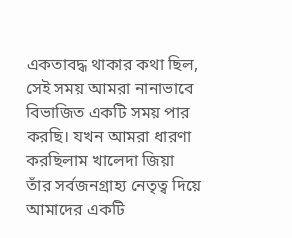একতাবদ্ধ থাকার কথা ছিল, সেই সময় আমরা নানাভাবে বিভাজিত একটি সময় পার করছি। যখন আমরা ধারণা করছিলাম খালেদা জিয়া তাঁর সর্বজনগ্রাহ্য নেতৃত্ব দিয়ে আমাদের একটি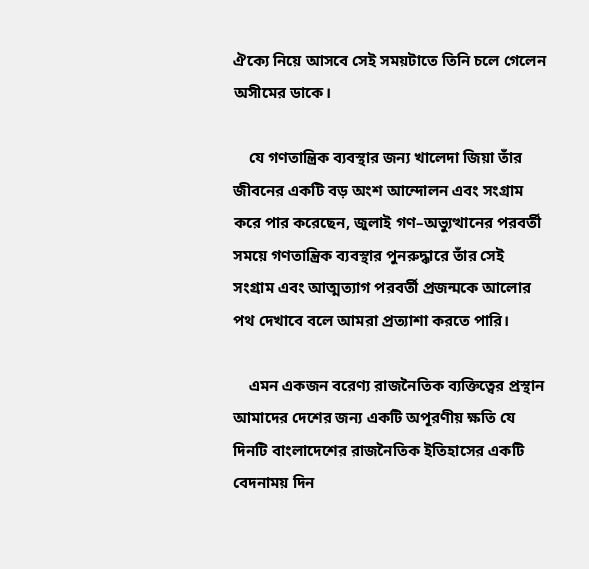ঐক্যে নিয়ে আসবে সেই সময়টাতে তিনি চলে গেলেন অসীমের ডাকে।

    যে গণতান্ত্রিক ব্যবস্থার জন্য খালেদা জিয়া তাঁর জীবনের একটি বড় অংশ আন্দোলন এবং সংগ্রাম করে পার করেছেন, জুলাই গণ–অভ্যুত্থানের পরবর্তী সময়ে গণতান্ত্রিক ব্যবস্থার পুনরুদ্ধারে তাঁর সেই সংগ্রাম এবং আত্মত্যাগ পরবর্তী প্রজন্মকে আলোর পথ দেখাবে বলে আমরা প্রত্যাশা করতে পারি।

    এমন একজন বরেণ্য রাজনৈতিক ব্যক্তিত্বের প্রস্থান আমাদের দেশের জন্য একটি অপূরণীয় ক্ষতি যে দিনটি বাংলাদেশের রাজনৈতিক ইতিহাসের একটি বেদনাময় দিন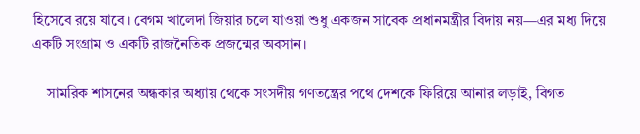হিসেবে রয়ে যাবে। বেগম খালেদা জিয়ার চলে যাওয়া শুধু একজন সাবেক প্রধানমন্ত্রীর বিদায় নয়—এর মধ্য দিয়ে একটি সংগ্রাম ও একটি রাজনৈতিক প্রজন্মের অবসান।

    সামরিক শাসনের অন্ধকার অধ্যায় থেকে সংসদীয় গণতন্ত্রের পথে দেশকে ফিরিয়ে আনার লড়াই, বিগত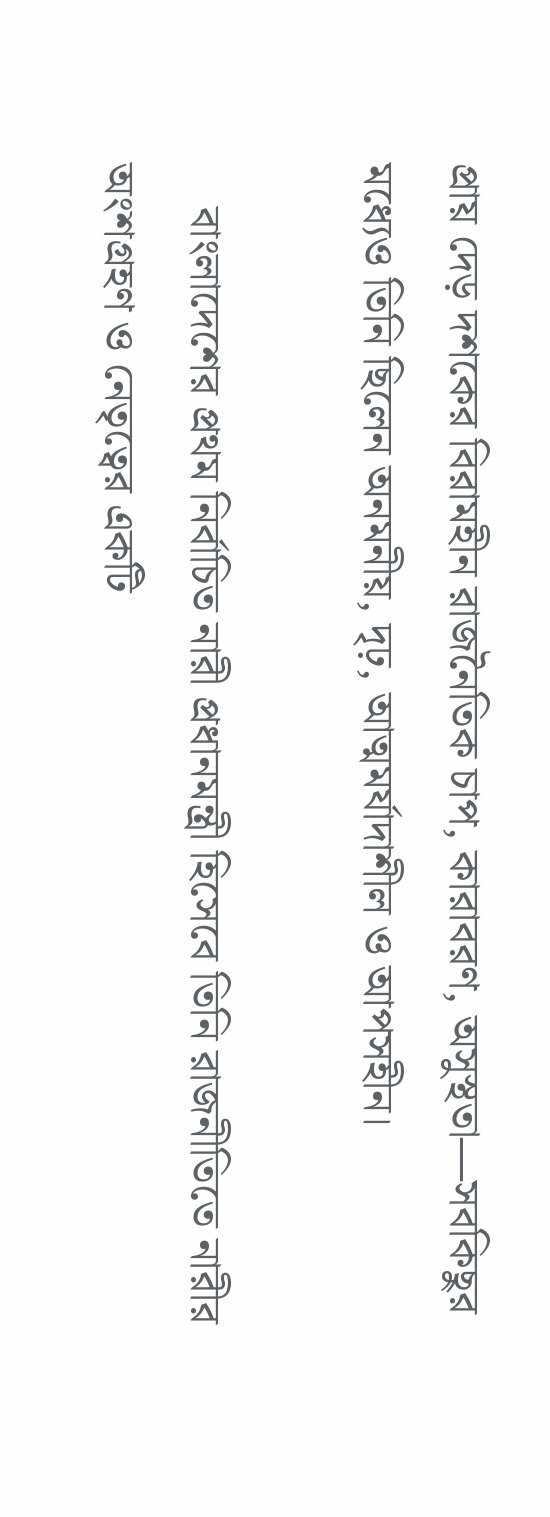প্রায় দেড় দশকের বিরামহীন রাজনৈতিক চাপ, কারাবরণ, অসুস্থতা—সবকিছুর মধ্যেও তিনি ছিলেন অনমনীয়, দৃঢ়, আত্মমর্যাদাশীল ও আপসহীন।

    বাংলাদেশের প্রথম নির্বাচিত নারী প্রধানমন্ত্রী হিসেবে তিনি রাজনীতিতে নারীর অংশগ্রহণ ও নেতৃত্বের একটি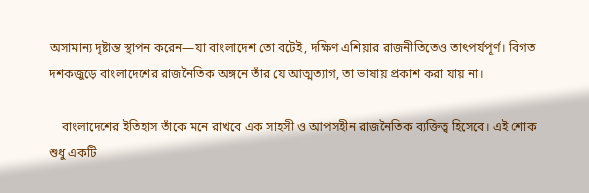অসামান্য দৃষ্টান্ত স্থাপন করেন—যা বাংলাদেশ তো বটেই, দক্ষিণ এশিয়ার রাজনীতিতেও তাৎপর্যপূর্ণ। বিগত দশকজুড়ে বাংলাদেশের রাজনৈতিক অঙ্গনে তাঁর যে আত্মত্যাগ, তা ভাষায় প্রকাশ করা যায় না।

    বাংলাদেশের ইতিহাস তাঁকে মনে রাখবে এক সাহসী ও আপসহীন রাজনৈতিক ব্যক্তিত্ব হিসেবে। এই শোক শুধু একটি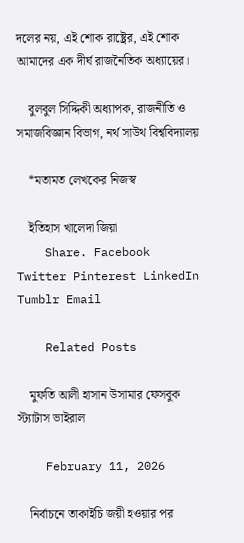দলের নয়, এই শোক রাষ্ট্রের, এই শোক আমাদের এক দীর্ঘ রাজনৈতিক অধ্যায়ের।

    বুলবুল সিদ্দিকী অধ্যাপক, রাজনীতি ও সমাজবিজ্ঞান বিভাগ, নর্থ সাউথ বিশ্ববিদ্যালয়

    *মতামত লেখকের নিজস্ব

    ইতিহাস খালেদা জিয়া
    Share. Facebook Twitter Pinterest LinkedIn Tumblr Email

    Related Posts

    মুফতি আলী হাসান উসামার ফেসবুক স্ট্যাটাস ভাইরাল

    February 11, 2026

    নির্বাচনে তাকাইচি জয়ী হওয়ার পর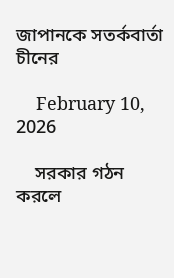জাপানকে সতর্কবার্তা চীনের

    February 10, 2026

    সরকার গঠন করলে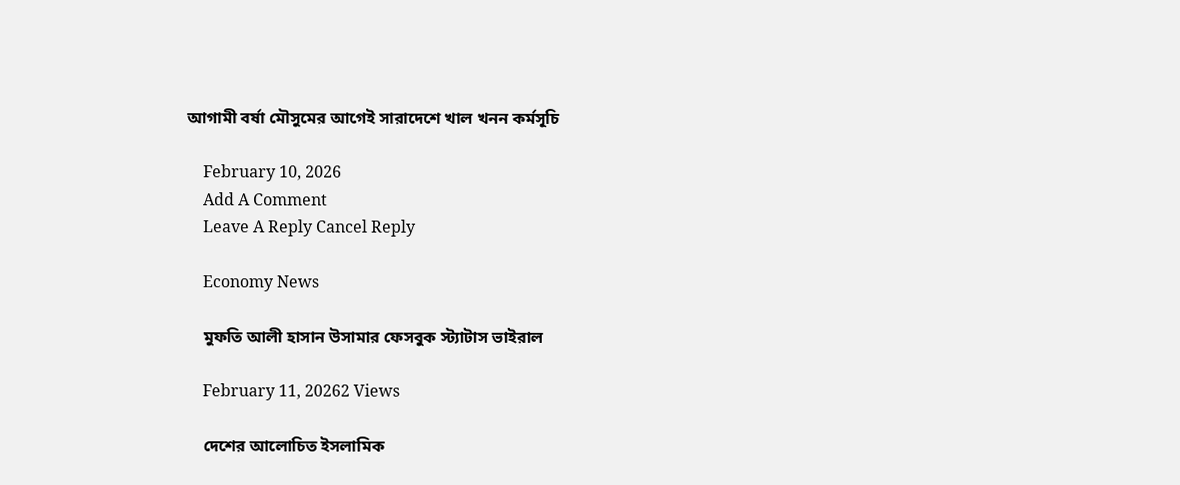আগামী বর্ষা মৌসুমের আগেই সারাদেশে খাল খনন কর্মসূচি

    February 10, 2026
    Add A Comment
    Leave A Reply Cancel Reply

    Economy News

    মুফতি আলী হাসান উসামার ফেসবুক স্ট্যাটাস ভাইরাল

    February 11, 20262 Views

    দেশের আলোচিত ইসলামিক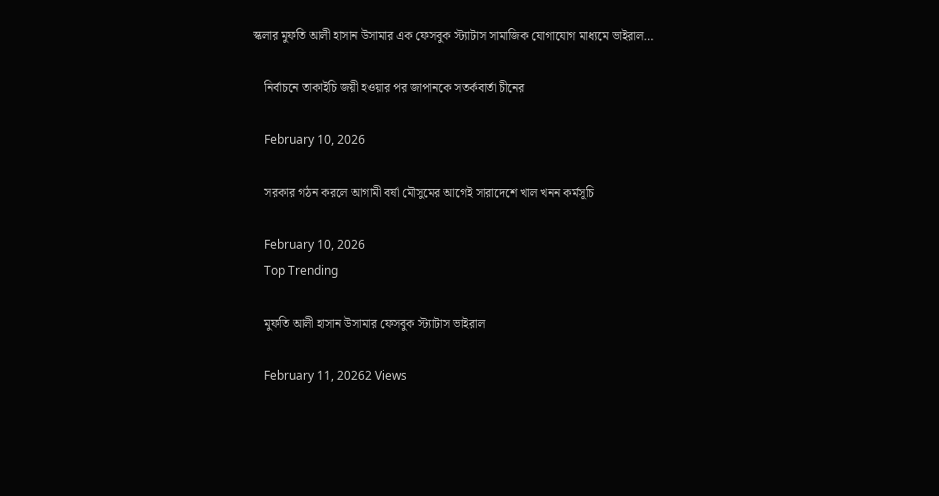স্কলার মুফতি আলী হাসান উসামার এক ফেসবুক স্ট্যাটাস সামাজিক যোগাযোগ মাধ্যমে ভাইরাল…

    নির্বাচনে তাকাইচি জয়ী হওয়ার পর জাপানকে সতর্কবার্তা চীনের

    February 10, 2026

    সরকার গঠন করলে আগামী বর্ষা মৌসুমের আগেই সারাদেশে খাল খনন কর্মসূচি

    February 10, 2026
    Top Trending

    মুফতি আলী হাসান উসামার ফেসবুক স্ট্যাটাস ভাইরাল

    February 11, 20262 Views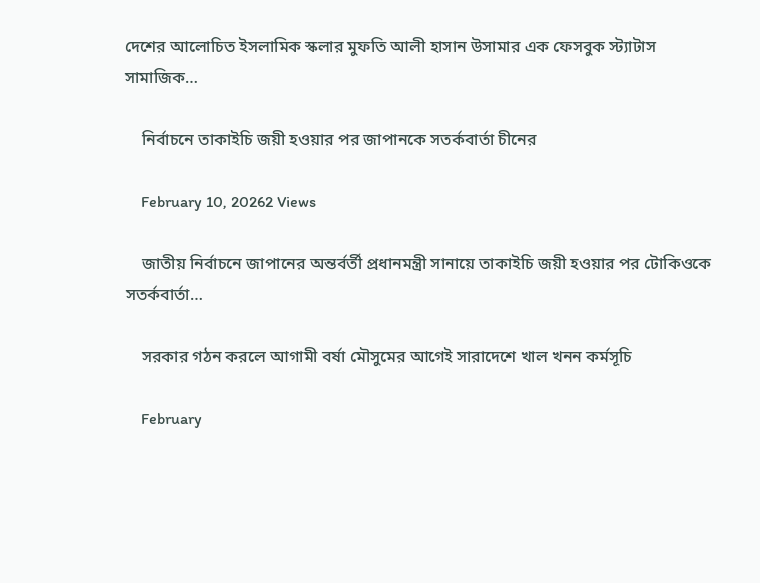দেশের আলোচিত ইসলামিক স্কলার মুফতি আলী হাসান উসামার এক ফেসবুক স্ট্যাটাস সামাজিক…

    নির্বাচনে তাকাইচি জয়ী হওয়ার পর জাপানকে সতর্কবার্তা চীনের

    February 10, 20262 Views

    জাতীয় নির্বাচনে জাপানের অন্তর্বর্তী প্রধানমন্ত্রী সানায়ে তাকাইচি জয়ী হওয়ার পর টোকিওকে সতর্কবার্তা…

    সরকার গঠন করলে আগামী বর্ষা মৌসুমের আগেই সারাদেশে খাল খনন কর্মসূচি

    February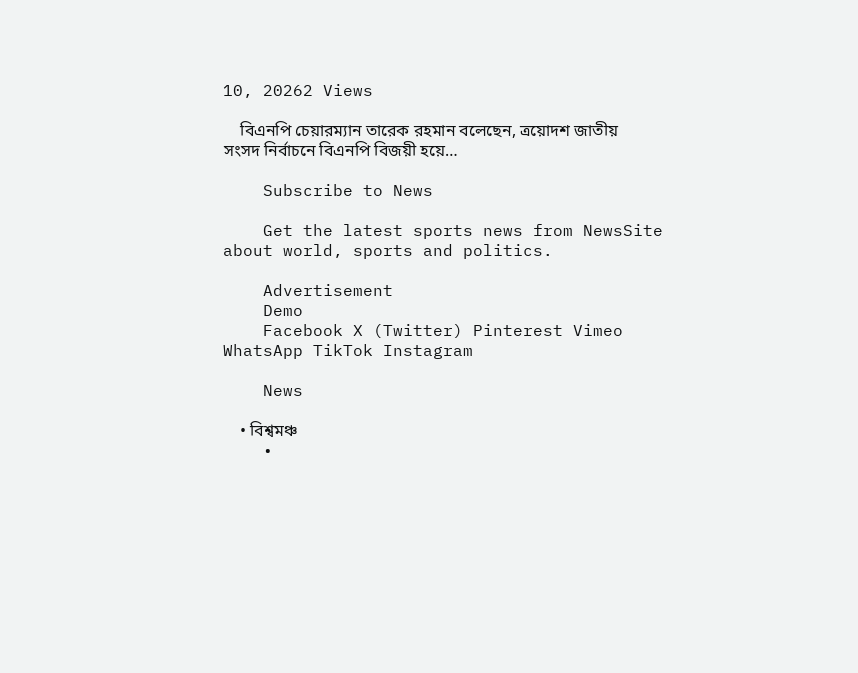10, 20262 Views

    বিএনপি চেয়ারম্যান তারেক রহমান বলেছেন, ত্রয়োদশ জাতীয় সংসদ নির্বাচনে বিএনপি বিজয়ী হয়ে…

    Subscribe to News

    Get the latest sports news from NewsSite about world, sports and politics.

    Advertisement
    Demo
    Facebook X (Twitter) Pinterest Vimeo WhatsApp TikTok Instagram

    News

    • বিশ্বমঞ্চ
    •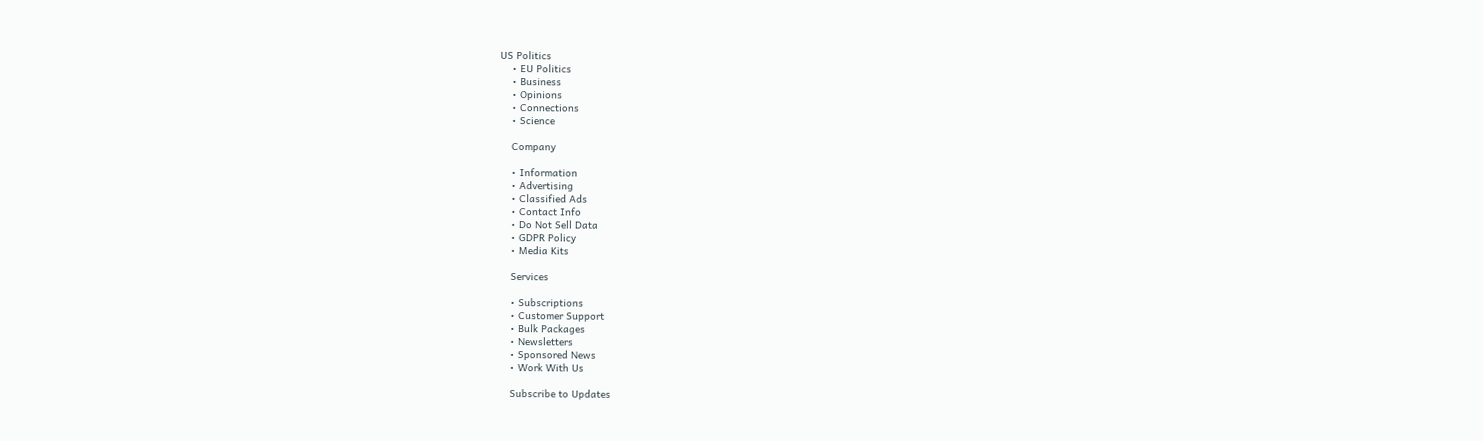US Politics
    • EU Politics
    • Business
    • Opinions
    • Connections
    • Science

    Company

    • Information
    • Advertising
    • Classified Ads
    • Contact Info
    • Do Not Sell Data
    • GDPR Policy
    • Media Kits

    Services

    • Subscriptions
    • Customer Support
    • Bulk Packages
    • Newsletters
    • Sponsored News
    • Work With Us

    Subscribe to Updates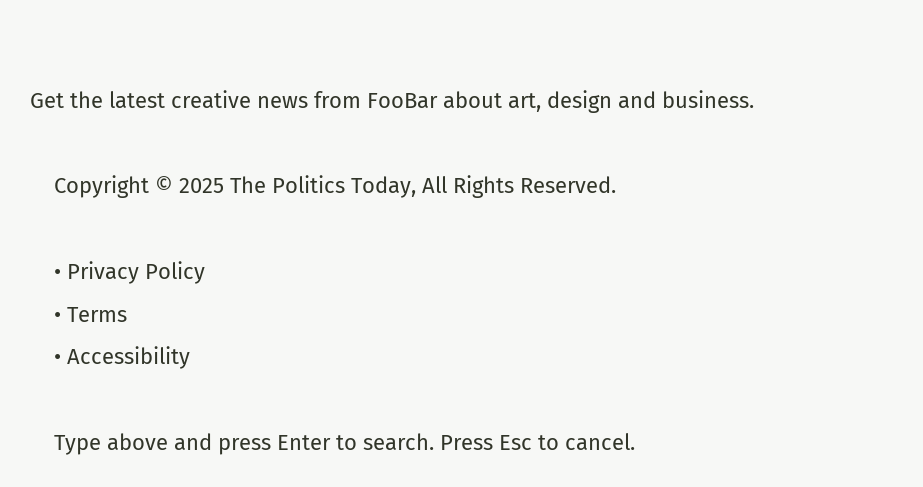Get the latest creative news from FooBar about art, design and business.

    Copyright © 2025 The Politics Today, All Rights Reserved.

    • Privacy Policy
    • Terms
    • Accessibility

    Type above and press Enter to search. Press Esc to cancel.